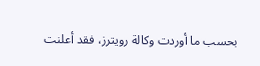بحسب ما أوردت وكالة رويترز، فقد أعلنت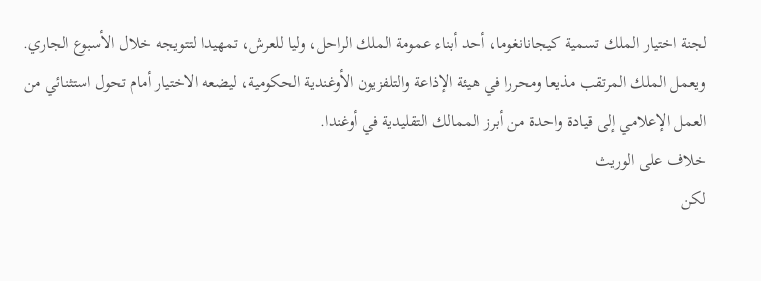لجنة اختيار الملك تسمية كيجانانغوما، أحد أبناء عمومة الملك الراحل، وليا للعرش، تمهيدا لتتويجه خلال الأسبوع الجاري.
ويعمل الملك المرتقب مذيعا ومحررا في هيئة الإذاعة والتلفزيون الأوغندية الحكومية، ليضعه الاختيار أمام تحول استثنائي من العمل الإعلامي إلى قيادة واحدة من أبرز الممالك التقليدية في أوغندا.
خلاف على الوريث
لكن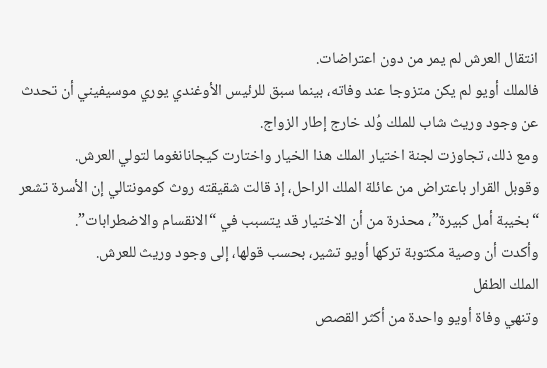انتقال العرش لم يمر من دون اعتراضات.
فالملك أويو لم يكن متزوجا عند وفاته، بينما سبق للرئيس الأوغندي يوري موسيفيني أن تحدث عن وجود وريث شاب للملك وُلد خارج إطار الزواج.
ومع ذلك، تجاوزت لجنة اختيار الملك هذا الخيار واختارت كيجانانغوما لتولي العرش.
وقوبل القرار باعتراض من عائلة الملك الراحل، إذ قالت شقيقته روث كومونتالي إن الأسرة تشعر “بخيبة أمل كبيرة”، محذرة من أن الاختيار قد يتسبب في “الانقسام والاضطرابات”.
وأكدت أن وصية مكتوبة تركها أويو تشير، بحسب قولها، إلى وجود وريث للعرش.
الملك الطفل
وتنهي وفاة أويو واحدة من أكثر القصص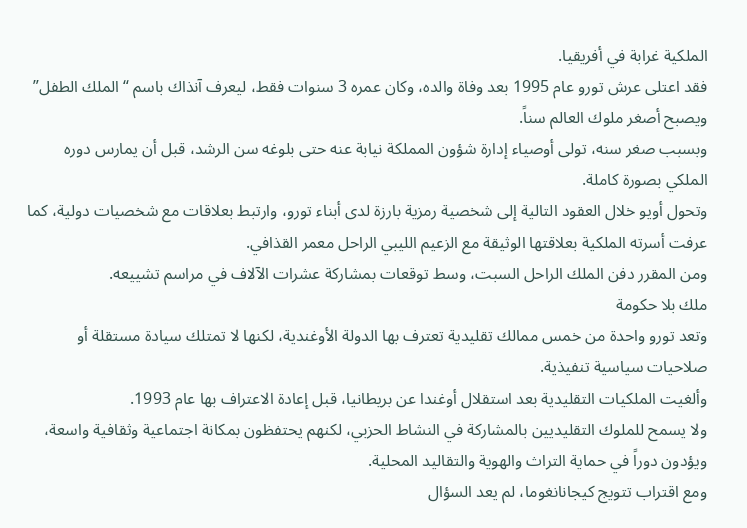الملكية غرابة في أفريقيا.
فقد اعتلى عرش تورو عام 1995 بعد وفاة والده، وكان عمره 3 سنوات فقط، ليعرف آنذاك باسم “الملك الطفل” ويصبح أصغر ملوك العالم سناً.
وبسبب صغر سنه، تولى أوصياء إدارة شؤون المملكة نيابة عنه حتى بلوغه سن الرشد، قبل أن يمارس دوره الملكي بصورة كاملة.
وتحول أويو خلال العقود التالية إلى شخصية رمزية بارزة لدى أبناء تورو، وارتبط بعلاقات مع شخصيات دولية، كما عرفت أسرته الملكية بعلاقتها الوثيقة مع الزعيم الليبي الراحل معمر القذافي.
ومن المقرر دفن الملك الراحل السبت، وسط توقعات بمشاركة عشرات الآلاف في مراسم تشييعه.
ملك بلا حكومة
وتعد تورو واحدة من خمس ممالك تقليدية تعترف بها الدولة الأوغندية، لكنها لا تمتلك سيادة مستقلة أو صلاحيات سياسية تنفيذية.
وألغيت الملكيات التقليدية بعد استقلال أوغندا عن بريطانيا، قبل إعادة الاعتراف بها عام 1993.
ولا يسمح للملوك التقليديين بالمشاركة في النشاط الحزبي، لكنهم يحتفظون بمكانة اجتماعية وثقافية واسعة، ويؤدون دوراً في حماية التراث والهوية والتقاليد المحلية.
ومع اقتراب تتويج كيجانانغوما، لم يعد السؤال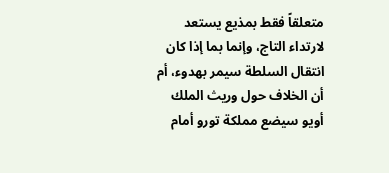متعلقاً فقط بمذيع يستعد لارتداء التاج، وإنما بما إذا كان انتقال السلطة سيمر بهدوء، أم أن الخلاف حول وريث الملك أويو سيضع مملكة تورو أمام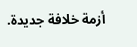أزمة خلافة جديدة.